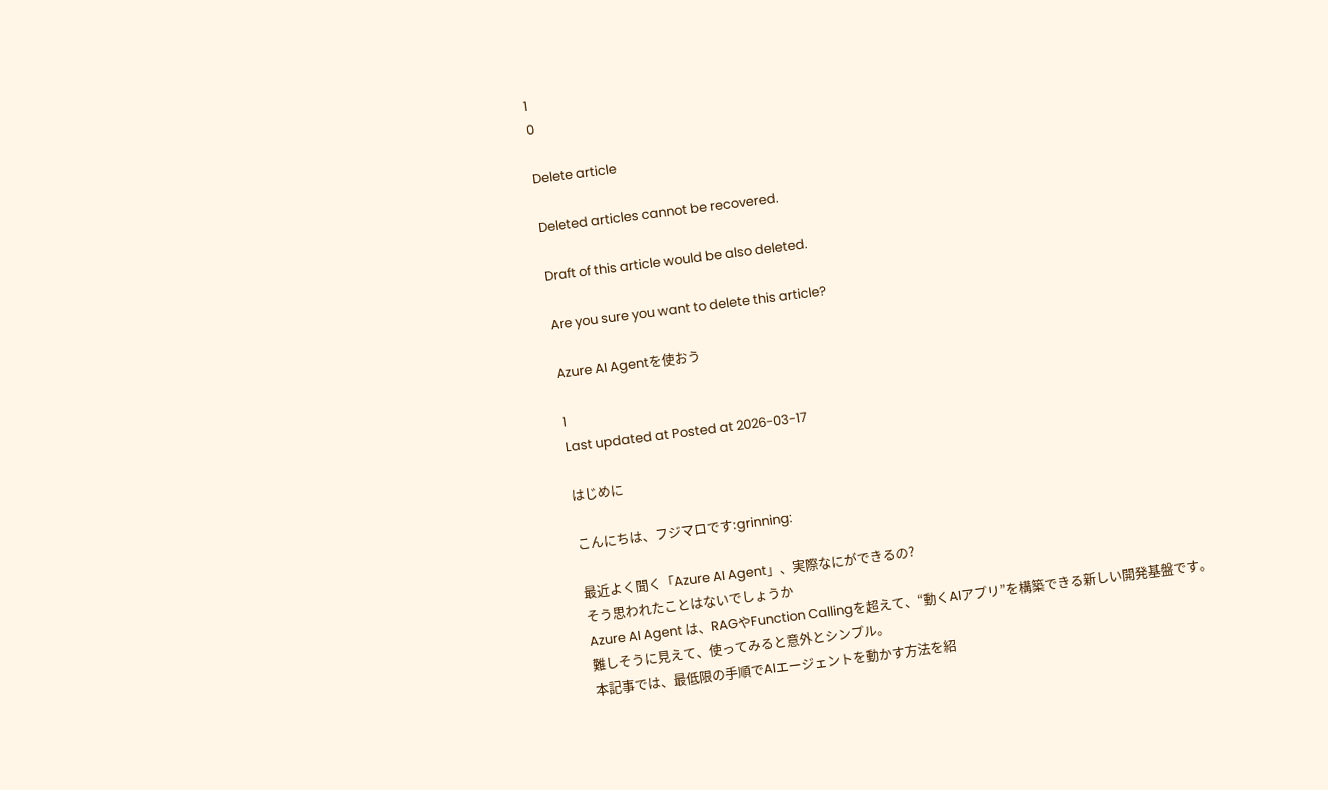1
0

Delete article

Deleted articles cannot be recovered.

Draft of this article would be also deleted.

Are you sure you want to delete this article?

Azure AI Agentを使おう

1
Last updated at Posted at 2026-03-17

はじめに

こんにちは、フジマロです:grinning:

最近よく聞く「Azure AI Agent」、実際なにができるの?
そう思われたことはないでしょうか
Azure AI Agent は、RAGやFunction Callingを超えて、“動くAIアプリ”を構築できる新しい開発基盤です。
難しそうに見えて、使ってみると意外とシンプル。
本記事では、最低限の手順でAIエージェントを動かす方法を紹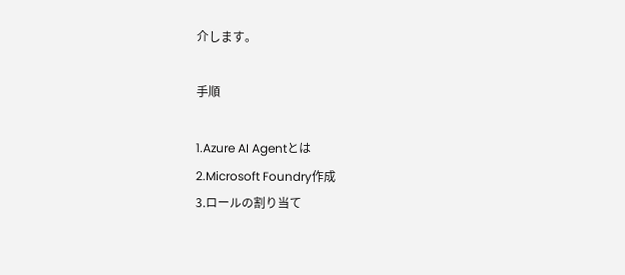介します。

手順

1.Azure AI Agentとは
2.Microsoft Foundry作成
3.ロールの割り当て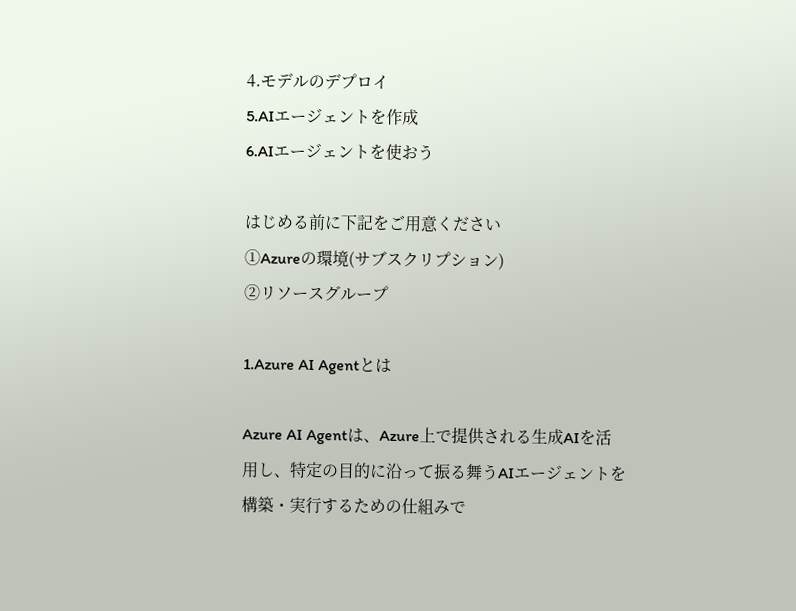4.モデルのデプロイ
5.AIエージェントを作成
6.AIエージェントを使おう

はじめる前に下記をご用意ください
➀Azureの環境(サブスクリプション)
➁リソースグループ

1.Azure AI Agentとは

Azure AI Agentは、Azure上で提供される生成AIを活用し、特定の目的に沿って振る舞うAIエージェントを構築・実行するための仕組みで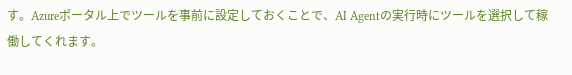す。Azureポータル上でツールを事前に設定しておくことで、AI Agentの実行時にツールを選択して稼働してくれます。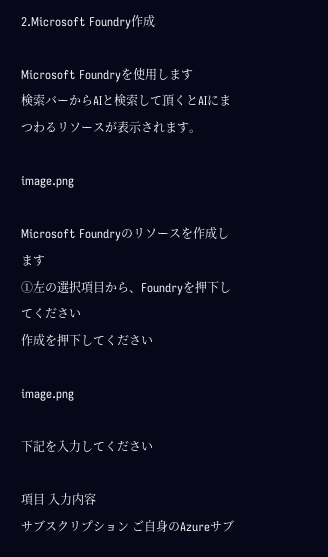2.Microsoft Foundry作成

Microsoft Foundryを使用します
検索バーからAIと検索して頂くとAIにまつわるリソースが表示されます。

image.png

Microsoft Foundryのリソースを作成します
➀左の選択項目から、Foundryを押下してください
作成を押下してください

image.png

下記を入力してください

項目 入力内容
サブスクリプション ご自身のAzureサブ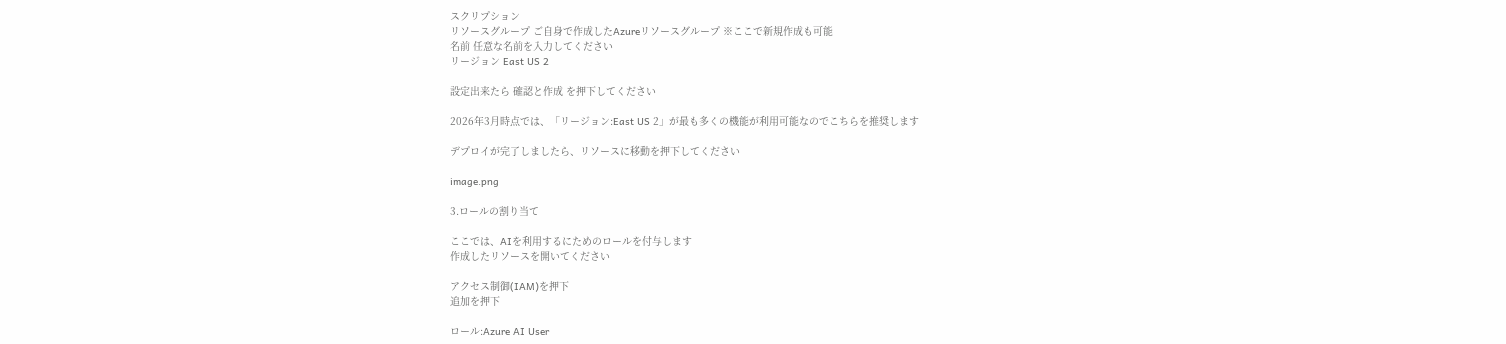スクリプション
リソースグループ ご自身で作成したAzureリソースグループ ※ここで新規作成も可能
名前 任意な名前を入力してください
リージョン East US 2

設定出来たら 確認と作成 を押下してください

2026年3月時点では、「リージョン:East US 2」が最も多くの機能が利用可能なのでこちらを推奨します

デプロイが完了しましたら、リソースに移動を押下してください

image.png

3.ロールの割り当て

ここでは、AIを利用するにためのロールを付与します
作成したリソースを開いてください

アクセス制御(IAM)を押下
追加を押下

ロール:Azure AI User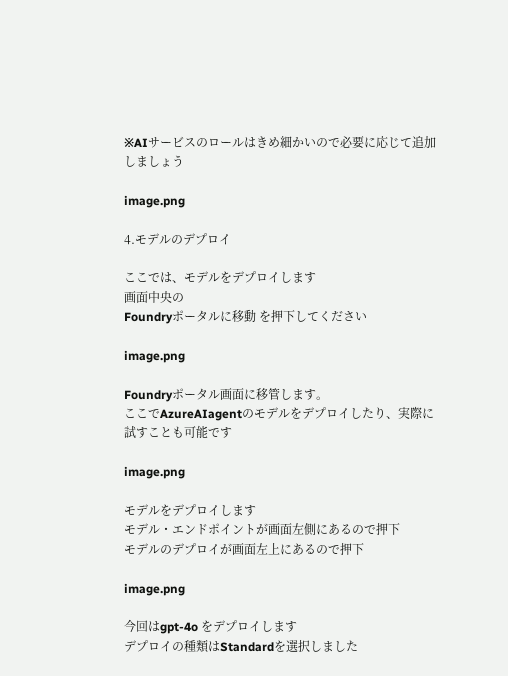※AIサービスのロールはきめ細かいので必要に応じて追加しましょう

image.png

4.モデルのデプロイ

ここでは、モデルをデプロイします
画面中央の
Foundryポータルに移動 を押下してください

image.png

Foundryポータル画面に移管します。
ここでAzureAIagentのモデルをデプロイしたり、実際に試すことも可能です

image.png

モデルをデプロイします
モデル・エンドポイントが画面左側にあるので押下
モデルのデプロイが画面左上にあるので押下

image.png

今回はgpt-4o をデプロイします
デプロイの種類はStandardを選択しました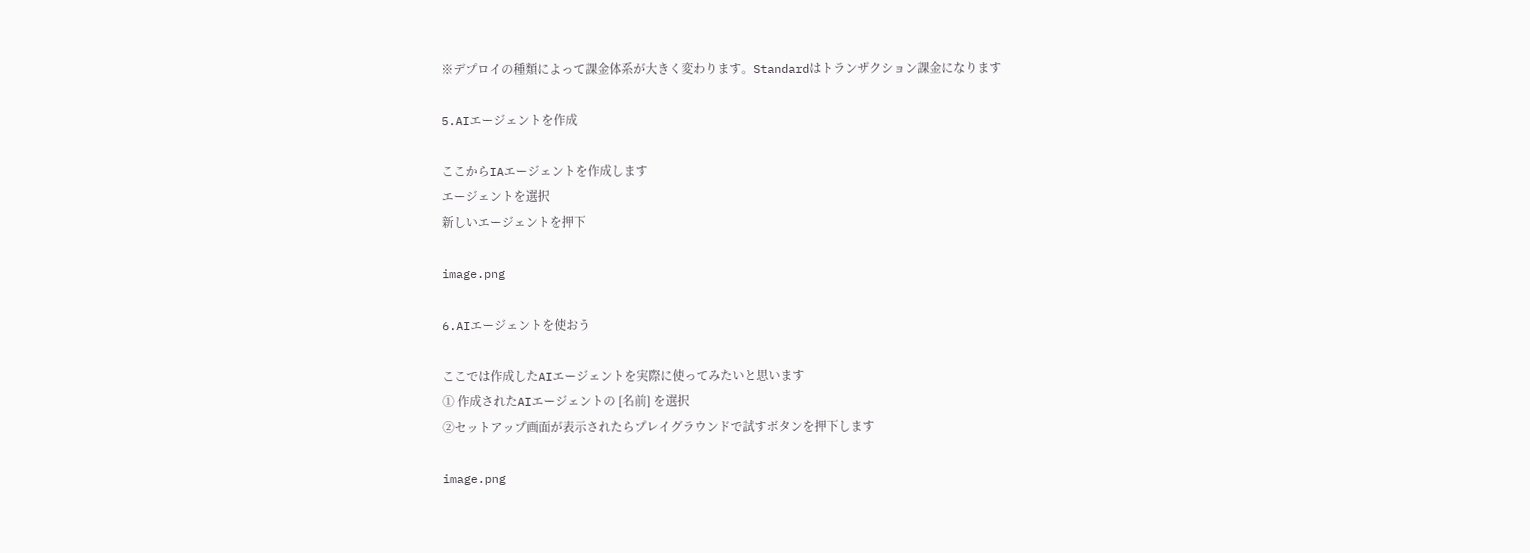※デプロイの種類によって課金体系が大きく変わります。Standardはトランザクション課金になります

5.AIエージェントを作成

ここからIAエージェントを作成します
エージェントを選択
新しいエージェントを押下

image.png

6.AIエージェントを使おう

ここでは作成したAIエージェントを実際に使ってみたいと思います
➀ 作成されたAIエージェントの [名前] を選択
➁セットアップ画面が表示されたらプレイグラウンドで試すボタンを押下します

image.png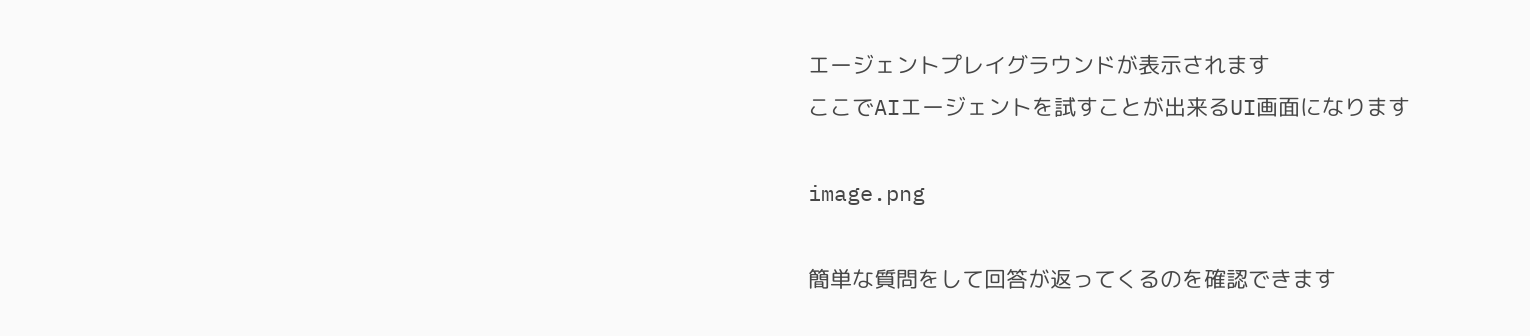エージェントプレイグラウンドが表示されます
ここでAIエージェントを試すことが出来るUI画面になります

image.png

簡単な質問をして回答が返ってくるのを確認できます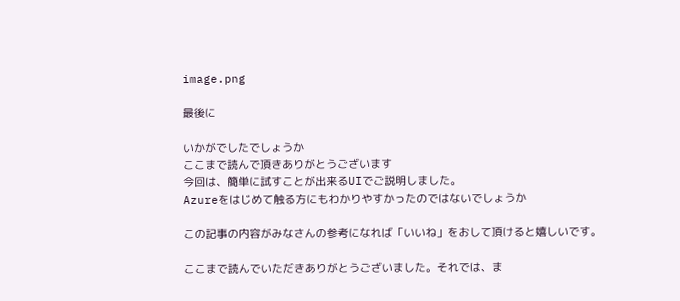image.png

最後に

いかがでしたでしょうか
ここまで読んで頂きありがとうございます
今回は、簡単に試すことが出来るUIでご説明しました。
Azureをはじめて触る方にもわかりやすかったのではないでしょうか

この記事の内容がみなさんの参考になれば「いいね」をおして頂けると嬉しいです。

ここまで読んでいただきありがとうございました。それでは、ま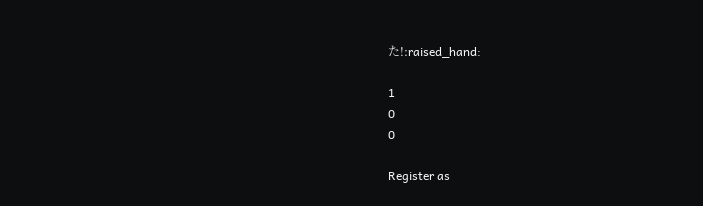た!:raised_hand:

1
0
0

Register as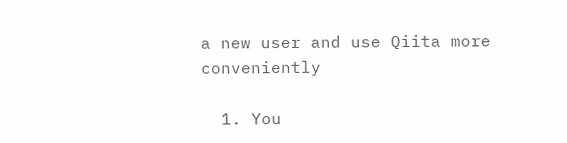a new user and use Qiita more conveniently

  1. You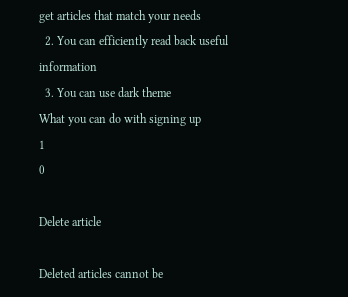get articles that match your needs
  2. You can efficiently read back useful information
  3. You can use dark theme
What you can do with signing up
1
0

Delete article

Deleted articles cannot be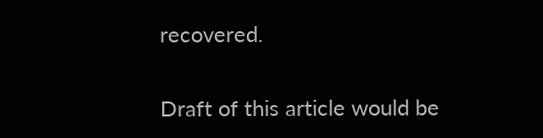recovered.

Draft of this article would be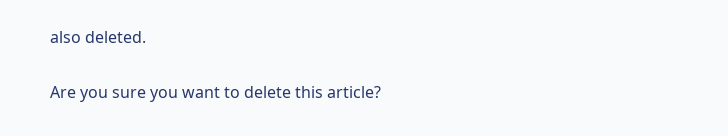also deleted.

Are you sure you want to delete this article?